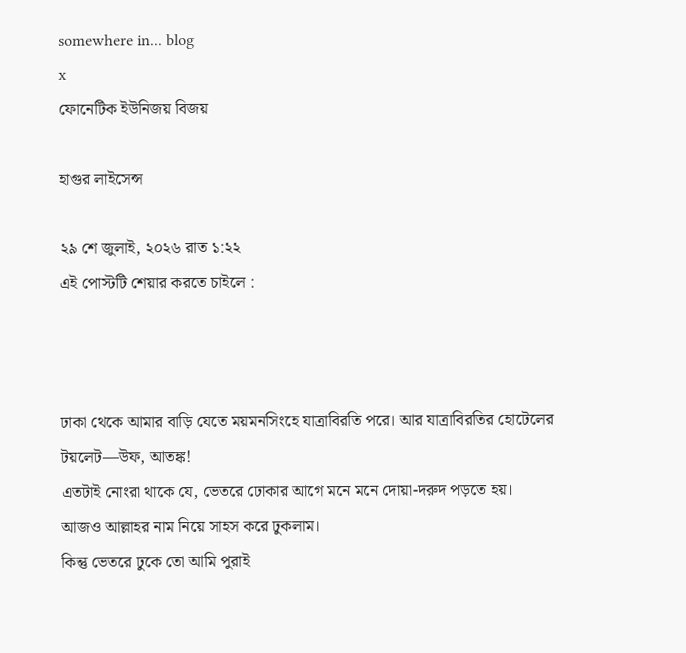somewhere in... blog
x
ফোনেটিক ইউনিজয় বিজয়

হাগুর লাইসেন্স

২৯ শে জুলাই, ২০২৬ রাত ১:২২
এই পোস্টটি শেয়ার করতে চাইলে :



ঢাকা থেকে আমার বাড়ি যেতে ময়মনসিংহে যাত্রাবিরতি পরে। আর যাত্রাবিরতির হোটেলের টয়লেট—উফ, আতঙ্ক!
এতটাই নোংরা থাকে যে, ভেতরে ঢোকার আগে মনে মনে দোয়া-দরুদ পড়তে হয়।
আজও আল্লাহর নাম নিয়ে সাহস করে ঢুকলাম।
কিন্তু ভেতরে ঢুকে তো আমি পুরাই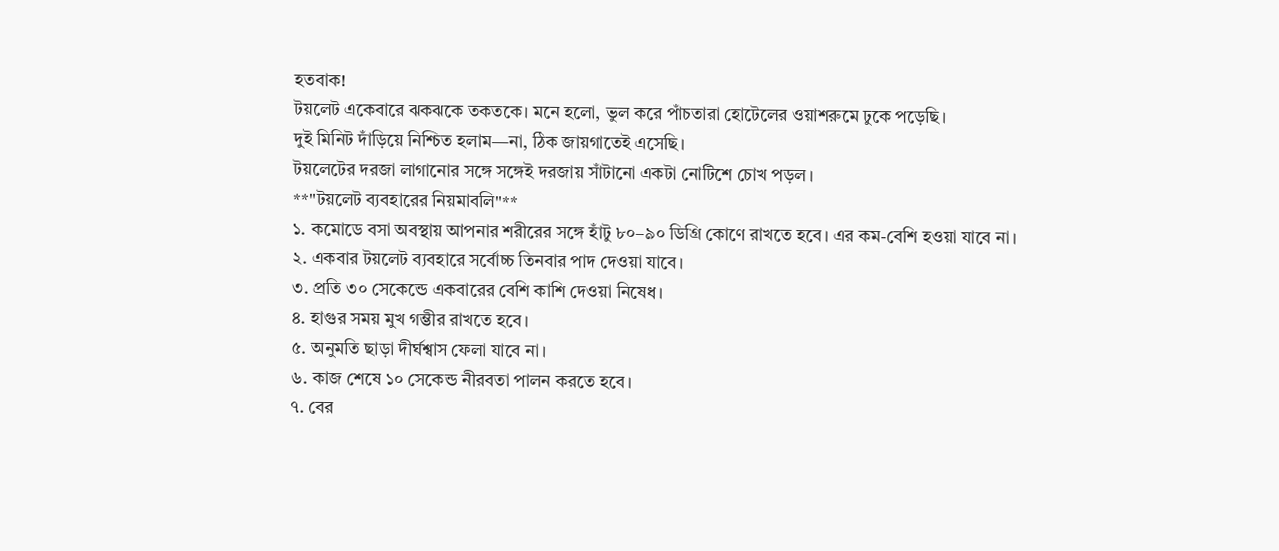হতবাক!
টয়লেট একেবারে ঝকঝকে তকতকে। মনে হলো, ভুল করে পাঁচতারা হোটেলের ওয়াশরুমে ঢুকে পড়েছি।
দুই মিনিট দাঁড়িয়ে নিশ্চিত হলাম—না, ঠিক জায়গাতেই এসেছি।
টয়লেটের দরজা লাগানোর সঙ্গে সঙ্গেই দরজায় সাঁটানো একটা নোটিশে চোখ পড়ল।
**"টয়লেট ব্যবহারের নিয়মাবলি"**
১. কমোডে বসা অবস্থায় আপনার শরীরের সঙ্গে হাঁটু ৮০–৯০ ডিগ্রি কোণে রাখতে হবে। এর কম-বেশি হওয়া যাবে না।
২. একবার টয়লেট ব্যবহারে সর্বোচ্চ তিনবার পাদ দেওয়া যাবে।
৩. প্রতি ৩০ সেকেন্ডে একবারের বেশি কাশি দেওয়া নিষেধ।
৪. হাগুর সময় মুখ গম্ভীর রাখতে হবে।
৫. অনুমতি ছাড়া দীর্ঘশ্বাস ফেলা যাবে না।
৬. কাজ শেষে ১০ সেকেন্ড নীরবতা পালন করতে হবে।
৭. বের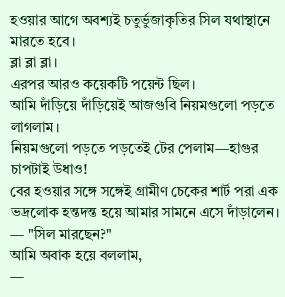হওয়ার আগে অবশ্যই চতুর্ভুজাকৃতির সিল যথাস্থানে মারতে হবে।
ব্লা ব্লা ব্লা।
এরপর আরও কয়েকটি পয়েন্ট ছিল।
আমি দাঁড়িয়ে দাঁড়িয়েই আজগুবি নিয়মগুলো পড়তে লাগলাম।
নিয়মগুলো পড়তে পড়তেই টের পেলাম—হাগুর চাপটাই উধাও!
বের হওয়ার সঙ্গে সঙ্গেই গ্রামীণ চেকের শার্ট পরা এক ভদ্রলোক হন্তদন্ত হয়ে আমার সামনে এসে দাঁড়ালেন।
— "সিল মারছেন?"
আমি অবাক হয়ে বললাম,
—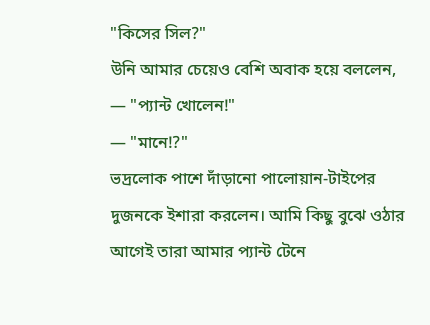"কিসের সিল?"
উনি আমার চেয়েও বেশি অবাক হয়ে বললেন,
— "প্যান্ট খোলেন!"
— "মানে!?"
ভদ্রলোক পাশে দাঁড়ানো পালোয়ান-টাইপের দুজনকে ইশারা করলেন। আমি কিছু বুঝে ওঠার আগেই তারা আমার প্যান্ট টেনে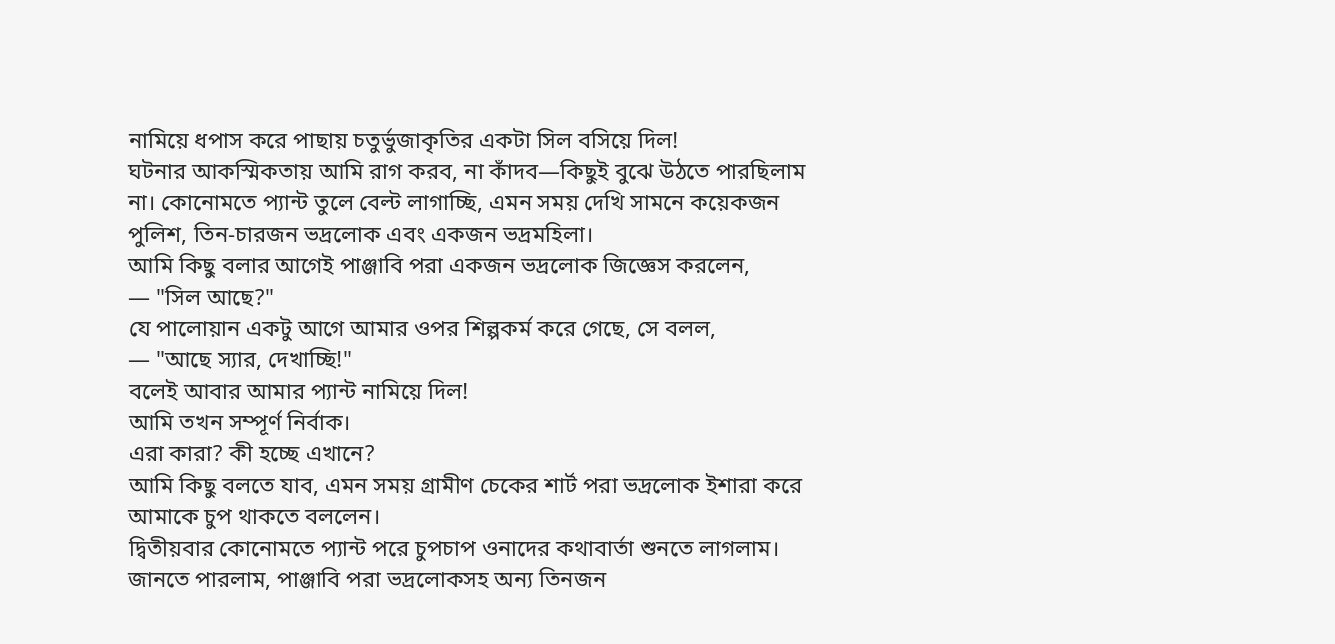নামিয়ে ধপাস করে পাছায় চতুর্ভুজাকৃতির একটা সিল বসিয়ে দিল!
ঘটনার আকস্মিকতায় আমি রাগ করব, না কাঁদব—কিছুই বুঝে উঠতে পারছিলাম না। কোনোমতে প্যান্ট তুলে বেল্ট লাগাচ্ছি, এমন সময় দেখি সামনে কয়েকজন পুলিশ, তিন-চারজন ভদ্রলোক এবং একজন ভদ্রমহিলা।
আমি কিছু বলার আগেই পাঞ্জাবি পরা একজন ভদ্রলোক জিজ্ঞেস করলেন,
— "সিল আছে?"
যে পালোয়ান একটু আগে আমার ওপর শিল্পকর্ম করে গেছে, সে বলল,
— "আছে স্যার, দেখাচ্ছি!"
বলেই আবার আমার প্যান্ট নামিয়ে দিল!
আমি তখন সম্পূর্ণ নির্বাক।
এরা কারা? কী হচ্ছে এখানে?
আমি কিছু বলতে যাব, এমন সময় গ্রামীণ চেকের শার্ট পরা ভদ্রলোক ইশারা করে আমাকে চুপ থাকতে বললেন।
দ্বিতীয়বার কোনোমতে প্যান্ট পরে চুপচাপ ওনাদের কথাবার্তা শুনতে লাগলাম।
জানতে পারলাম, পাঞ্জাবি পরা ভদ্রলোকসহ অন্য তিনজন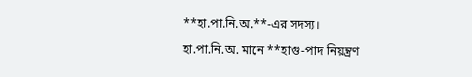**হা.পা.নি.অ.**-এর সদস্য।
হা.পা.নি.অ. মানে **হাগু-পাদ নিয়ন্ত্রণ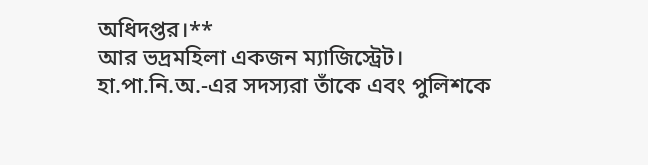অধিদপ্তর।**
আর ভদ্রমহিলা একজন ম্যাজিস্ট্রেট।
হা.পা.নি.অ.-এর সদস্যরা তাঁকে এবং পুলিশকে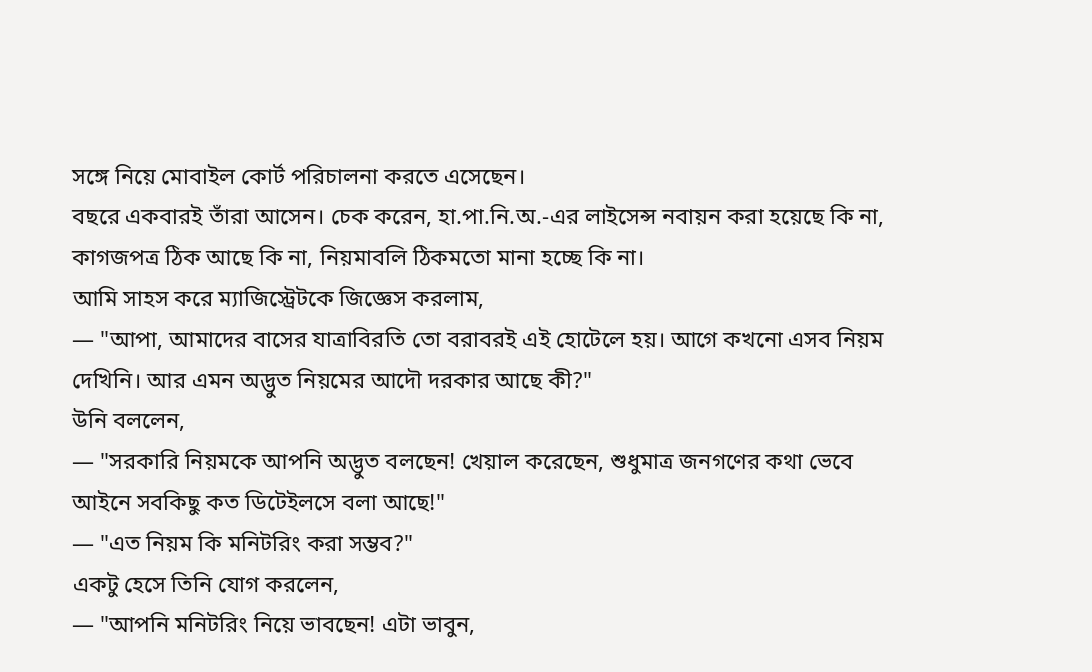সঙ্গে নিয়ে মোবাইল কোর্ট পরিচালনা করতে এসেছেন।
বছরে একবারই তাঁরা আসেন। চেক করেন, হা.পা.নি.অ.-এর লাইসেন্স নবায়ন করা হয়েছে কি না, কাগজপত্র ঠিক আছে কি না, নিয়মাবলি ঠিকমতো মানা হচ্ছে কি না।
আমি সাহস করে ম্যাজিস্ট্রেটকে জিজ্ঞেস করলাম,
— "আপা, আমাদের বাসের যাত্রাবিরতি তো বরাবরই এই হোটেলে হয়। আগে কখনো এসব নিয়ম দেখিনি। আর এমন অদ্ভুত নিয়মের আদৌ দরকার আছে কী?"
উনি বললেন,
— "সরকারি নিয়মকে আপনি অদ্ভুত বলছেন! খেয়াল করেছেন, শুধুমাত্র জনগণের কথা ভেবে আইনে সবকিছু কত ডিটেইলসে বলা আছে!"
— "এত নিয়ম কি মনিটরিং করা সম্ভব?"
একটু হেসে তিনি যোগ করলেন,
— "আপনি মনিটরিং নিয়ে ভাবছেন! এটা ভাবুন,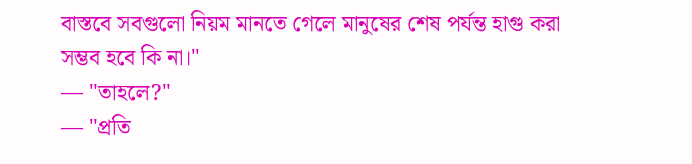বাস্তবে সবগুলো নিয়ম মানতে গেলে মানুষের শেষ পর্যন্ত হাগু করা সম্ভব হবে কি না।"
— "তাহলে?"
— "প্রতি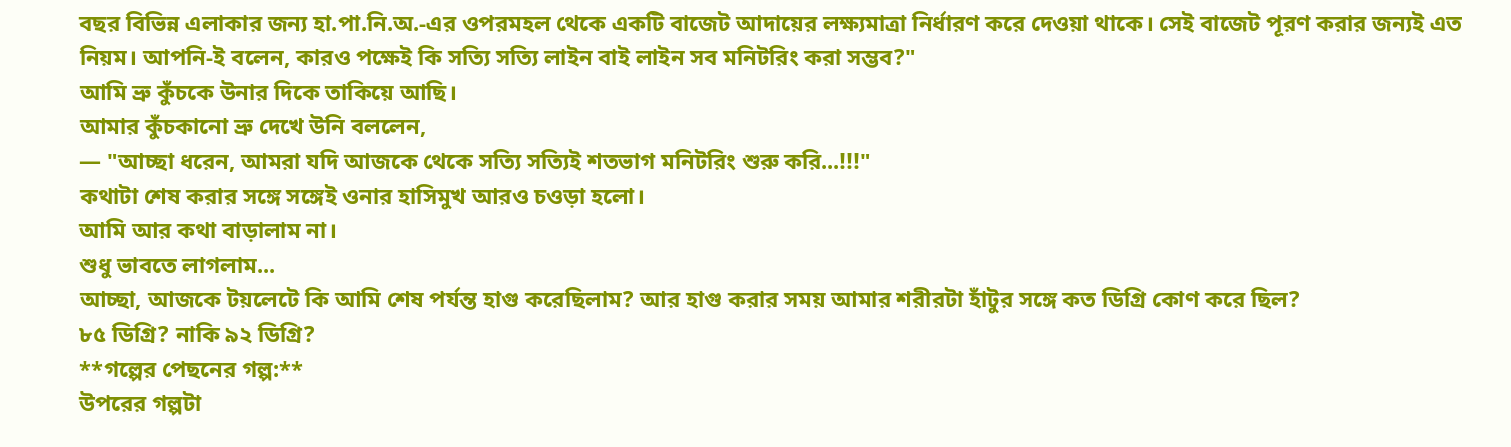বছর বিভিন্ন এলাকার জন্য হা.পা.নি.অ.-এর ওপরমহল থেকে একটি বাজেট আদায়ের লক্ষ্যমাত্রা নির্ধারণ করে দেওয়া থাকে। সেই বাজেট পূরণ করার জন্যই এত নিয়ম। আপনি-ই বলেন, কারও পক্ষেই কি সত্যি সত্যি লাইন বাই লাইন সব মনিটরিং করা সম্ভব?"
আমি ভ্রু কুঁচকে উনার দিকে তাকিয়ে আছি।
আমার কুঁচকানো ভ্রু দেখে উনি বললেন,
— "আচ্ছা ধরেন, আমরা যদি আজকে থেকে সত্যি সত্যিই শতভাগ মনিটরিং শুরু করি...!!!"
কথাটা শেষ করার সঙ্গে সঙ্গেই ওনার হাসিমুখ আরও চওড়া হলো।
আমি আর কথা বাড়ালাম না।
শুধু ভাবতে লাগলাম...
আচ্ছা, আজকে টয়লেটে কি আমি শেষ পর্যন্ত হাগু করেছিলাম? আর হাগু করার সময় আমার শরীরটা হাঁটুর সঙ্গে কত ডিগ্রি কোণ করে ছিল?
৮৫ ডিগ্রি? নাকি ৯২ ডিগ্রি?
**গল্পের পেছনের গল্প:**
উপরের গল্পটা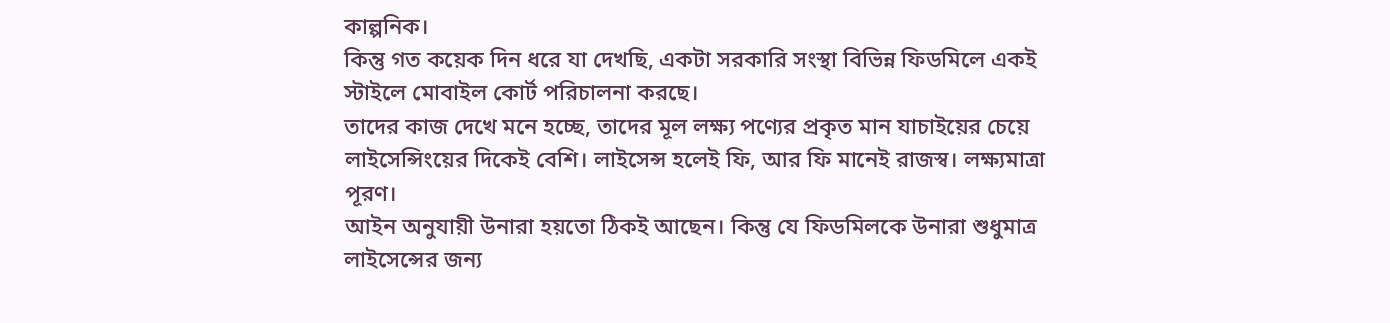কাল্পনিক।
কিন্তু গত কয়েক দিন ধরে যা দেখছি, একটা সরকারি সংস্থা বিভিন্ন ফিডমিলে একই স্টাইলে মোবাইল কোর্ট পরিচালনা করছে।
তাদের কাজ দেখে মনে হচ্ছে, তাদের মূল লক্ষ্য পণ্যের প্রকৃত মান যাচাইয়ের চেয়ে লাইসেন্সিংয়ের দিকেই বেশি। লাইসেন্স হলেই ফি, আর ফি মানেই রাজস্ব। লক্ষ্যমাত্রা পূরণ।
আইন অনুযায়ী উনারা হয়তো ঠিকই আছেন। কিন্তু যে ফিডমিলকে উনারা শুধুমাত্র লাইসেন্সের জন্য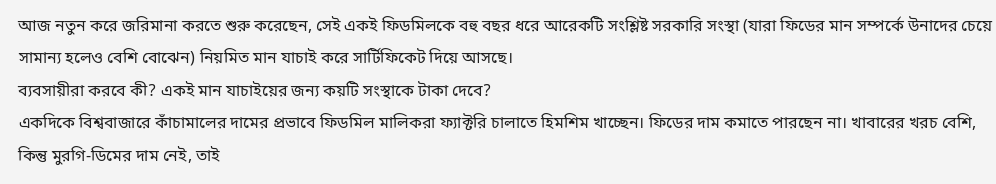আজ নতুন করে জরিমানা করতে শুরু করেছেন, সেই একই ফিডমিলকে বহু বছর ধরে আরেকটি সংশ্লিষ্ট সরকারি সংস্থা (যারা ফিডের মান সম্পর্কে উনাদের চেয়ে সামান্য হলেও বেশি বোঝেন) নিয়মিত মান যাচাই করে সার্টিফিকেট দিয়ে আসছে।
ব্যবসায়ীরা করবে কী? একই মান যাচাইয়ের জন্য কয়টি সংস্থাকে টাকা দেবে?
একদিকে বিশ্ববাজারে কাঁচামালের দামের প্রভাবে ফিডমিল মালিকরা ফ্যাক্টরি চালাতে হিমশিম খাচ্ছেন। ফিডের দাম কমাতে পারছেন না। খাবারের খরচ বেশি, কিন্তু মুরগি-ডিমের দাম নেই, তাই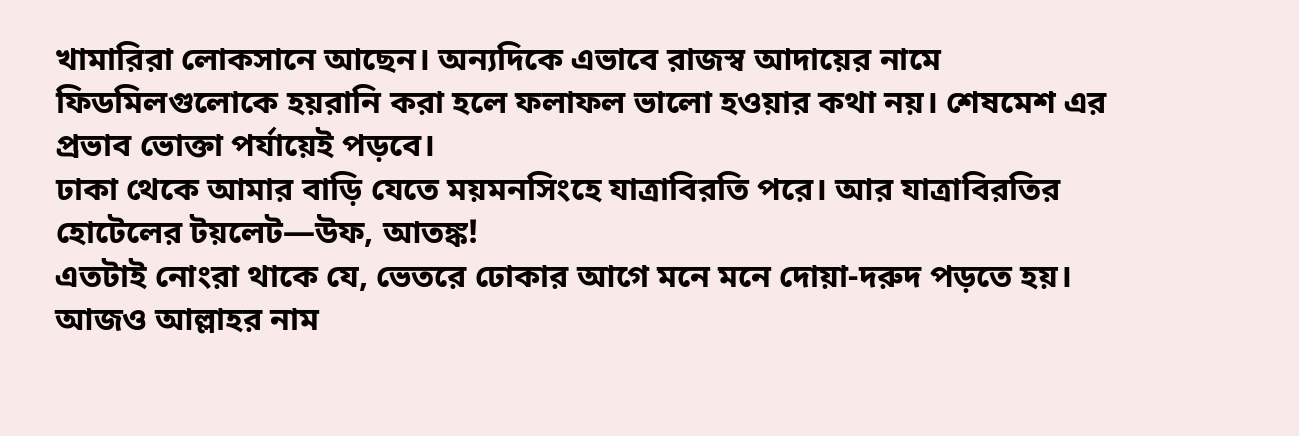খামারিরা লোকসানে আছেন। অন্যদিকে এভাবে রাজস্ব আদায়ের নামে ফিডমিলগুলোকে হয়রানি করা হলে ফলাফল ভালো হওয়ার কথা নয়। শেষমেশ এর প্রভাব ভোক্তা পর্যায়েই পড়বে।
ঢাকা থেকে আমার বাড়ি যেতে ময়মনসিংহে যাত্রাবিরতি পরে। আর যাত্রাবিরতির হোটেলের টয়লেট—উফ, আতঙ্ক!
এতটাই নোংরা থাকে যে, ভেতরে ঢোকার আগে মনে মনে দোয়া-দরুদ পড়তে হয়।
আজও আল্লাহর নাম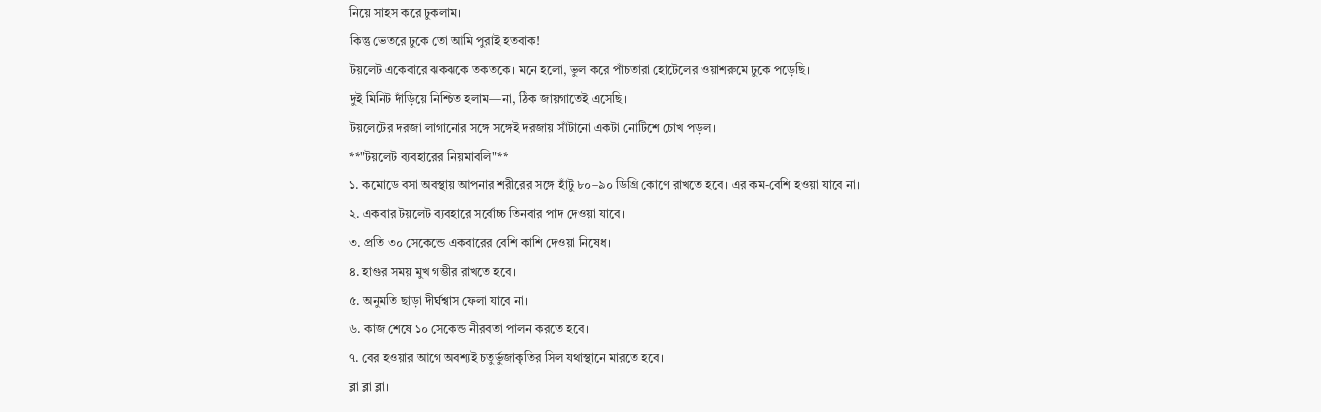নিয়ে সাহস করে ঢুকলাম।
কিন্তু ভেতরে ঢুকে তো আমি পুরাই হতবাক!
টয়লেট একেবারে ঝকঝকে তকতকে। মনে হলো, ভুল করে পাঁচতারা হোটেলের ওয়াশরুমে ঢুকে পড়েছি।
দুই মিনিট দাঁড়িয়ে নিশ্চিত হলাম—না, ঠিক জায়গাতেই এসেছি।
টয়লেটের দরজা লাগানোর সঙ্গে সঙ্গেই দরজায় সাঁটানো একটা নোটিশে চোখ পড়ল।
**"টয়লেট ব্যবহারের নিয়মাবলি"**
১. কমোডে বসা অবস্থায় আপনার শরীরের সঙ্গে হাঁটু ৮০–৯০ ডিগ্রি কোণে রাখতে হবে। এর কম-বেশি হওয়া যাবে না।
২. একবার টয়লেট ব্যবহারে সর্বোচ্চ তিনবার পাদ দেওয়া যাবে।
৩. প্রতি ৩০ সেকেন্ডে একবারের বেশি কাশি দেওয়া নিষেধ।
৪. হাগুর সময় মুখ গম্ভীর রাখতে হবে।
৫. অনুমতি ছাড়া দীর্ঘশ্বাস ফেলা যাবে না।
৬. কাজ শেষে ১০ সেকেন্ড নীরবতা পালন করতে হবে।
৭. বের হওয়ার আগে অবশ্যই চতুর্ভুজাকৃতির সিল যথাস্থানে মারতে হবে।
ব্লা ব্লা ব্লা।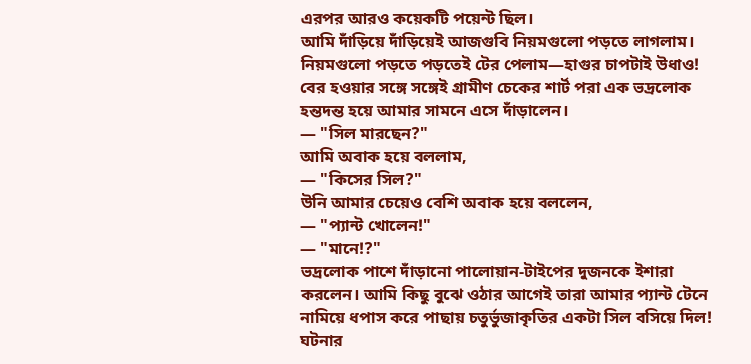এরপর আরও কয়েকটি পয়েন্ট ছিল।
আমি দাঁড়িয়ে দাঁড়িয়েই আজগুবি নিয়মগুলো পড়তে লাগলাম।
নিয়মগুলো পড়তে পড়তেই টের পেলাম—হাগুর চাপটাই উধাও!
বের হওয়ার সঙ্গে সঙ্গেই গ্রামীণ চেকের শার্ট পরা এক ভদ্রলোক হন্তদন্ত হয়ে আমার সামনে এসে দাঁড়ালেন।
— "সিল মারছেন?"
আমি অবাক হয়ে বললাম,
— "কিসের সিল?"
উনি আমার চেয়েও বেশি অবাক হয়ে বললেন,
— "প্যান্ট খোলেন!"
— "মানে!?"
ভদ্রলোক পাশে দাঁড়ানো পালোয়ান-টাইপের দুজনকে ইশারা করলেন। আমি কিছু বুঝে ওঠার আগেই তারা আমার প্যান্ট টেনে নামিয়ে ধপাস করে পাছায় চতুর্ভুজাকৃতির একটা সিল বসিয়ে দিল!
ঘটনার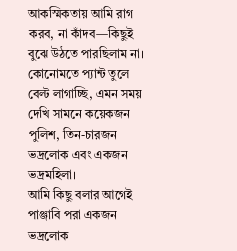আকস্মিকতায় আমি রাগ করব, না কাঁদব—কিছুই বুঝে উঠতে পারছিলাম না। কোনোমতে প্যান্ট তুলে বেল্ট লাগাচ্ছি, এমন সময় দেখি সামনে কয়েকজন পুলিশ, তিন-চারজন ভদ্রলোক এবং একজন ভদ্রমহিলা।
আমি কিছু বলার আগেই পাঞ্জাবি পরা একজন ভদ্রলোক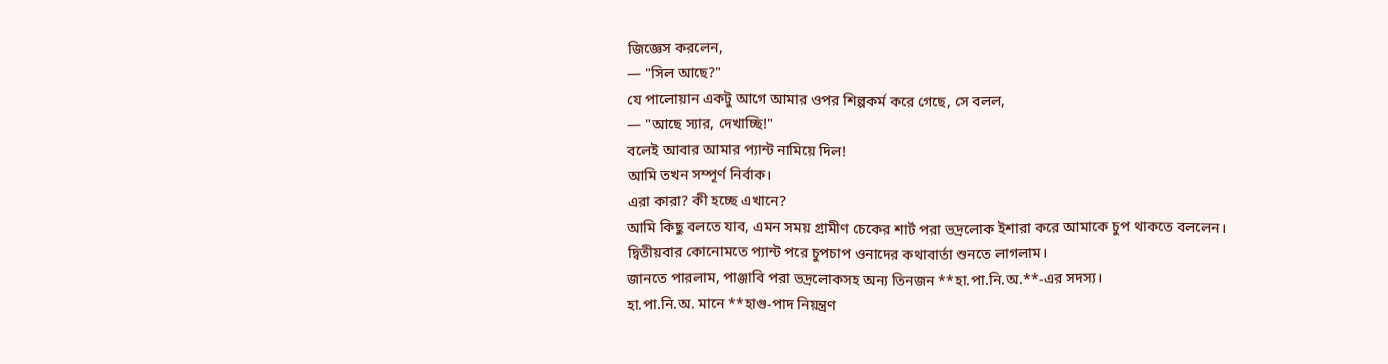জিজ্ঞেস করলেন,
— "সিল আছে?"
যে পালোয়ান একটু আগে আমার ওপর শিল্পকর্ম করে গেছে, সে বলল,
— "আছে স্যার, দেখাচ্ছি!"
বলেই আবার আমার প্যান্ট নামিয়ে দিল!
আমি তখন সম্পূর্ণ নির্বাক।
এরা কারা? কী হচ্ছে এখানে?
আমি কিছু বলতে যাব, এমন সময় গ্রামীণ চেকের শার্ট পরা ভদ্রলোক ইশারা করে আমাকে চুপ থাকতে বললেন।
দ্বিতীয়বার কোনোমতে প্যান্ট পরে চুপচাপ ওনাদের কথাবার্তা শুনতে লাগলাম।
জানতে পারলাম, পাঞ্জাবি পরা ভদ্রলোকসহ অন্য তিনজন **হা.পা.নি.অ.**-এর সদস্য।
হা.পা.নি.অ. মানে **হাগু-পাদ নিয়ন্ত্রণ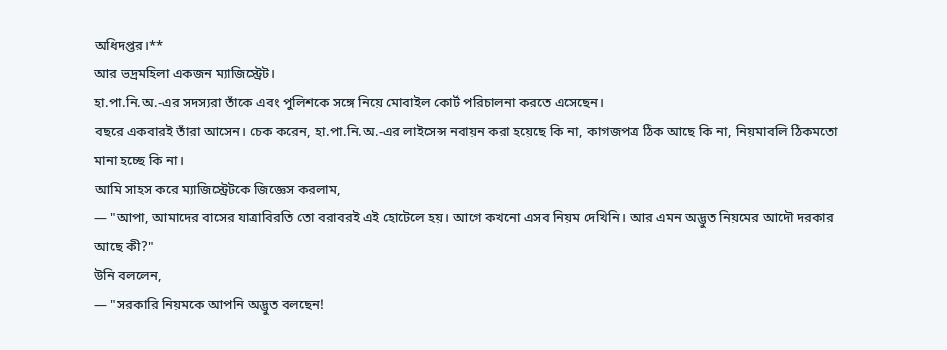অধিদপ্তর।**
আর ভদ্রমহিলা একজন ম্যাজিস্ট্রেট।
হা.পা.নি.অ.-এর সদস্যরা তাঁকে এবং পুলিশকে সঙ্গে নিয়ে মোবাইল কোর্ট পরিচালনা করতে এসেছেন।
বছরে একবারই তাঁরা আসেন। চেক করেন, হা.পা.নি.অ.-এর লাইসেন্স নবায়ন করা হয়েছে কি না, কাগজপত্র ঠিক আছে কি না, নিয়মাবলি ঠিকমতো মানা হচ্ছে কি না।
আমি সাহস করে ম্যাজিস্ট্রেটকে জিজ্ঞেস করলাম,
— "আপা, আমাদের বাসের যাত্রাবিরতি তো বরাবরই এই হোটেলে হয়। আগে কখনো এসব নিয়ম দেখিনি। আর এমন অদ্ভুত নিয়মের আদৌ দরকার আছে কী?"
উনি বললেন,
— "সরকারি নিয়মকে আপনি অদ্ভুত বলছেন!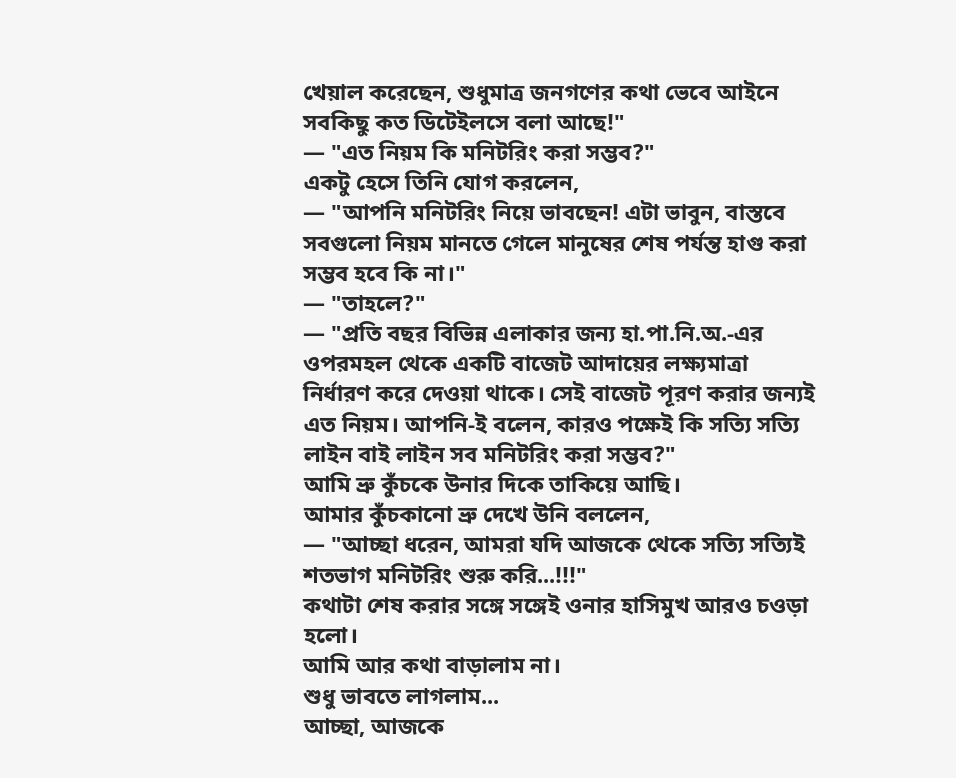খেয়াল করেছেন, শুধুমাত্র জনগণের কথা ভেবে আইনে সবকিছু কত ডিটেইলসে বলা আছে!"
— "এত নিয়ম কি মনিটরিং করা সম্ভব?"
একটু হেসে তিনি যোগ করলেন,
— "আপনি মনিটরিং নিয়ে ভাবছেন! এটা ভাবুন, বাস্তবে সবগুলো নিয়ম মানতে গেলে মানুষের শেষ পর্যন্ত হাগু করা সম্ভব হবে কি না।"
— "তাহলে?"
— "প্রতি বছর বিভিন্ন এলাকার জন্য হা.পা.নি.অ.-এর ওপরমহল থেকে একটি বাজেট আদায়ের লক্ষ্যমাত্রা নির্ধারণ করে দেওয়া থাকে। সেই বাজেট পূরণ করার জন্যই এত নিয়ম। আপনি-ই বলেন, কারও পক্ষেই কি সত্যি সত্যি লাইন বাই লাইন সব মনিটরিং করা সম্ভব?"
আমি ভ্রু কুঁচকে উনার দিকে তাকিয়ে আছি।
আমার কুঁচকানো ভ্রু দেখে উনি বললেন,
— "আচ্ছা ধরেন, আমরা যদি আজকে থেকে সত্যি সত্যিই শতভাগ মনিটরিং শুরু করি...!!!"
কথাটা শেষ করার সঙ্গে সঙ্গেই ওনার হাসিমুখ আরও চওড়া হলো।
আমি আর কথা বাড়ালাম না।
শুধু ভাবতে লাগলাম...
আচ্ছা, আজকে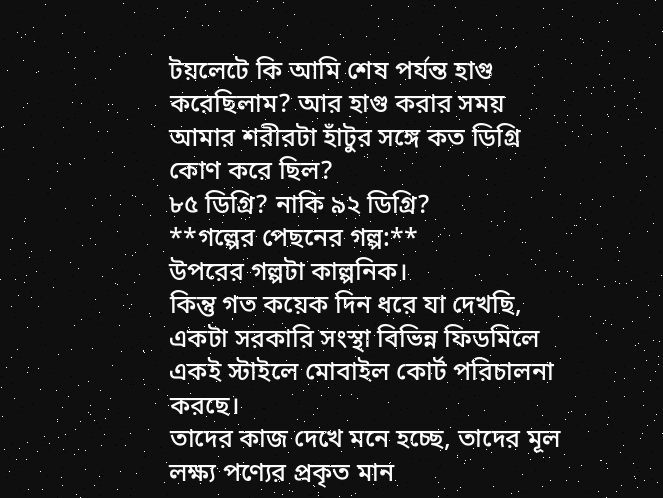টয়লেটে কি আমি শেষ পর্যন্ত হাগু করেছিলাম? আর হাগু করার সময় আমার শরীরটা হাঁটুর সঙ্গে কত ডিগ্রি কোণ করে ছিল?
৮৫ ডিগ্রি? নাকি ৯২ ডিগ্রি?
**গল্পের পেছনের গল্প:**
উপরের গল্পটা কাল্পনিক।
কিন্তু গত কয়েক দিন ধরে যা দেখছি, একটা সরকারি সংস্থা বিভিন্ন ফিডমিলে একই স্টাইলে মোবাইল কোর্ট পরিচালনা করছে।
তাদের কাজ দেখে মনে হচ্ছে, তাদের মূল লক্ষ্য পণ্যের প্রকৃত মান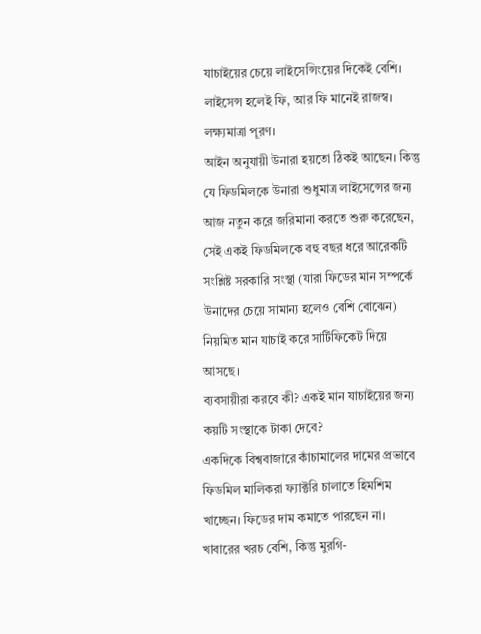যাচাইয়ের চেয়ে লাইসেন্সিংয়ের দিকেই বেশি। লাইসেন্স হলেই ফি, আর ফি মানেই রাজস্ব। লক্ষ্যমাত্রা পূরণ।
আইন অনুযায়ী উনারা হয়তো ঠিকই আছেন। কিন্তু যে ফিডমিলকে উনারা শুধুমাত্র লাইসেন্সের জন্য আজ নতুন করে জরিমানা করতে শুরু করেছেন, সেই একই ফিডমিলকে বহু বছর ধরে আরেকটি সংশ্লিষ্ট সরকারি সংস্থা (যারা ফিডের মান সম্পর্কে উনাদের চেয়ে সামান্য হলেও বেশি বোঝেন) নিয়মিত মান যাচাই করে সার্টিফিকেট দিয়ে আসছে।
ব্যবসায়ীরা করবে কী? একই মান যাচাইয়ের জন্য কয়টি সংস্থাকে টাকা দেবে?
একদিকে বিশ্ববাজারে কাঁচামালের দামের প্রভাবে ফিডমিল মালিকরা ফ্যাক্টরি চালাতে হিমশিম খাচ্ছেন। ফিডের দাম কমাতে পারছেন না। খাবারের খরচ বেশি, কিন্তু মুরগি-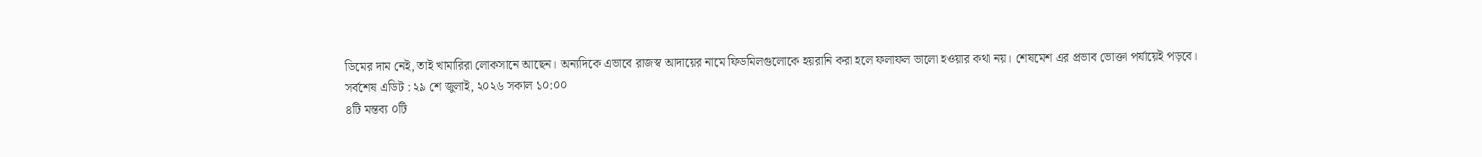ডিমের দাম নেই, তাই খামারিরা লোকসানে আছেন। অন্যদিকে এভাবে রাজস্ব আদায়ের নামে ফিডমিলগুলোকে হয়রানি করা হলে ফলাফল ভালো হওয়ার কথা নয়। শেষমেশ এর প্রভাব ভোক্তা পর্যায়েই পড়বে।
সর্বশেষ এডিট : ২৯ শে জুলাই, ২০২৬ সকাল ১০:০০
৪টি মন্তব্য ০টি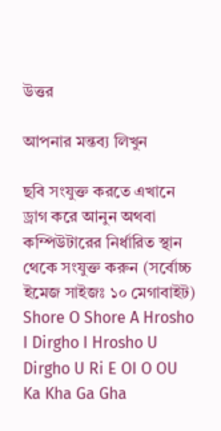উত্তর

আপনার মন্তব্য লিখুন

ছবি সংযুক্ত করতে এখানে ড্রাগ করে আনুন অথবা কম্পিউটারের নির্ধারিত স্থান থেকে সংযুক্ত করুন (সর্বোচ্চ ইমেজ সাইজঃ ১০ মেগাবাইট)
Shore O Shore A Hrosho I Dirgho I Hrosho U Dirgho U Ri E OI O OU Ka Kha Ga Gha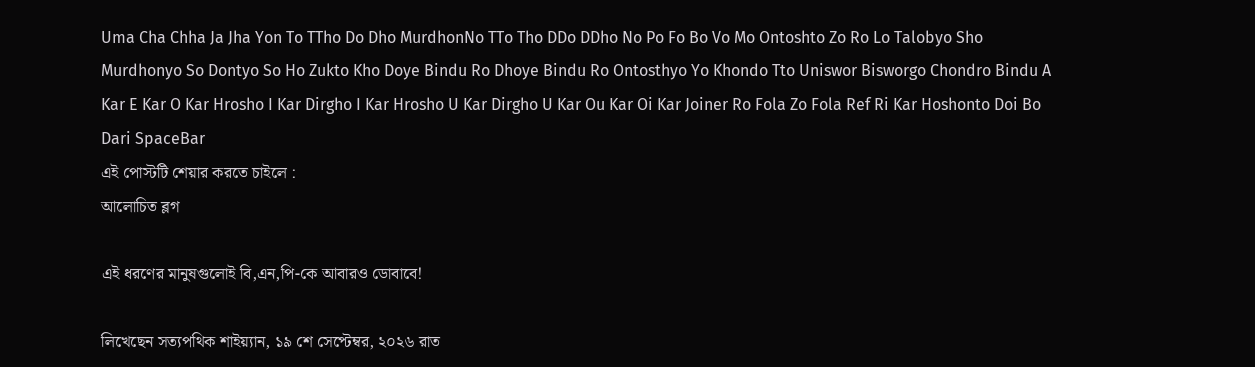Uma Cha Chha Ja Jha Yon To TTho Do Dho MurdhonNo TTo Tho DDo DDho No Po Fo Bo Vo Mo Ontoshto Zo Ro Lo Talobyo Sho Murdhonyo So Dontyo So Ho Zukto Kho Doye Bindu Ro Dhoye Bindu Ro Ontosthyo Yo Khondo Tto Uniswor Bisworgo Chondro Bindu A Kar E Kar O Kar Hrosho I Kar Dirgho I Kar Hrosho U Kar Dirgho U Kar Ou Kar Oi Kar Joiner Ro Fola Zo Fola Ref Ri Kar Hoshonto Doi Bo Dari SpaceBar
এই পোস্টটি শেয়ার করতে চাইলে :
আলোচিত ব্লগ

এই ধরণের মানুষগুলোই বি,এন,পি-কে আবারও ডোবাবে!

লিখেছেন সত্যপথিক শাইয়্যান, ১৯ শে সেপ্টেম্বর, ২০২৬ রাত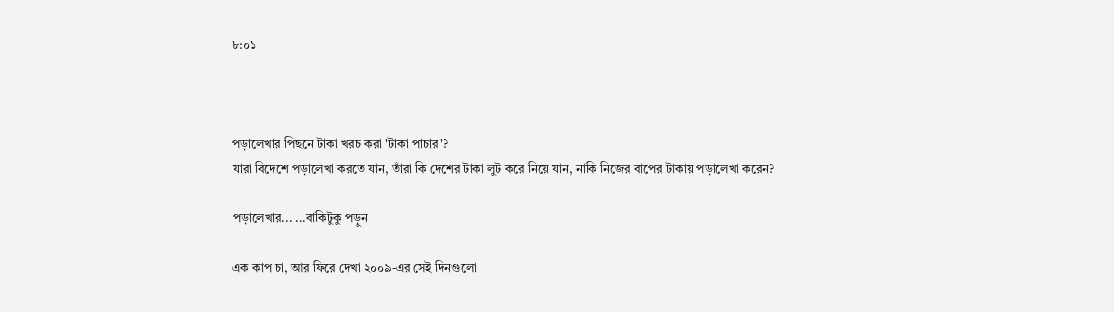৮:০১



পড়ালেখার পিছনে টাকা খরচ করা 'টাকা পাচার'?
যারা বিদেশে পড়ালেখা করতে যান, তাঁরা কি দেশের টাকা লুট করে নিয়ে যান, নাকি নিজের বাপের টাকায় পড়ালেখা করেন?

পড়ালেখার... ...বাকিটুকু পড়ুন

এক কাপ চা, আর ফিরে দেখা ২০০৯-এর সেই দিনগুলো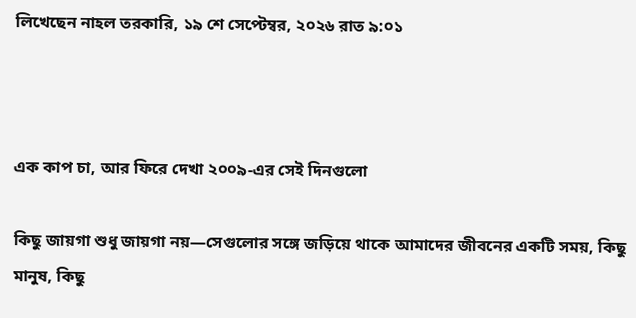লিখেছেন নাহল তরকারি, ১৯ শে সেপ্টেম্বর, ২০২৬ রাত ৯:০১



এক কাপ চা, আর ফিরে দেখা ২০০৯-এর সেই দিনগুলো

কিছু জায়গা শুধু জায়গা নয়—সেগুলোর সঙ্গে জড়িয়ে থাকে আমাদের জীবনের একটি সময়, কিছু মানুষ, কিছু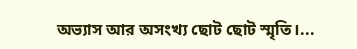অভ্যাস আর অসংখ্য ছোট ছোট স্মৃতি।...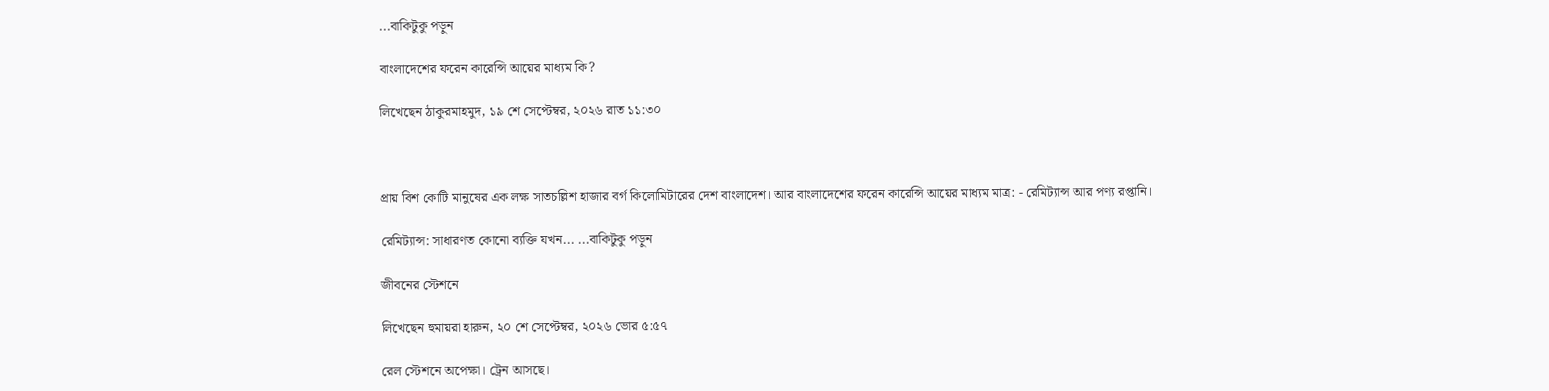...বাকিটুকু পড়ুন

বাংলাদেশের ফরেন কারেন্সি আয়ের মাধ্যম কি?

লিখেছেন ঠাকুরমাহমুদ, ১৯ শে সেপ্টেম্বর, ২০২৬ রাত ১১:৩০



প্রায় বিশ কোটি মানুষের এক লক্ষ সাতচল্লিশ হাজার বর্গ কিলোমিটারের দেশ বাংলাদেশ। আর বাংলাদেশের ফরেন কারেন্সি আয়ের মাধ্যম মাত্র: - রেমিট্যান্স আর পণ্য রপ্তানি।

রেমিট্যান্স: সাধারণত কোনো ব্যক্তি যখন... ...বাকিটুকু পড়ুন

জীবনের স্টেশনে

লিখেছেন হুমায়রা হারুন, ২০ শে সেপ্টেম্বর, ২০২৬ ভোর ৫:৫৭

রেল স্টেশনে অপেক্ষা। ট্রেন আসছে।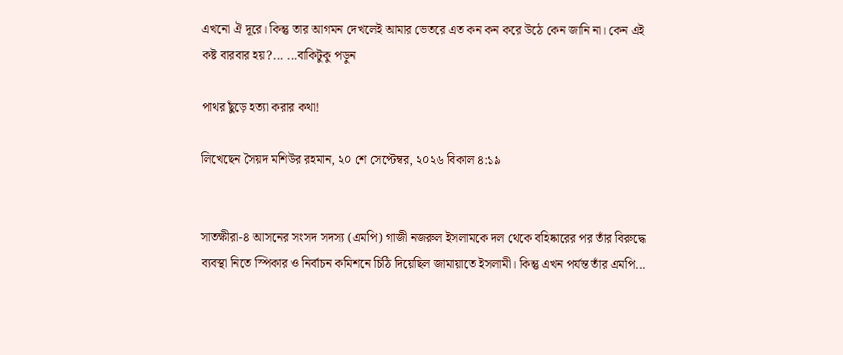এখনো ঐ দূরে। কিন্তু তার আগমন দেখলেই আমার ভেতরে এত কন কন করে উঠে কেন জানি না। কেন এই কষ্ট বারবার হয়?... ...বাকিটুকু পড়ুন

পাথর ছুঁড়ে হত্যা করার কথা!

লিখেছেন সৈয়দ মশিউর রহমান, ২০ শে সেপ্টেম্বর, ২০২৬ বিকাল ৪:১৯


সাতক্ষীরা-৪ আসনের সংসদ সদস্য (এমপি) গাজী নজরুল ইসলামকে দল থেকে বহিষ্কারের পর তাঁর বিরুদ্ধে ব্যবস্থা নিতে স্পিকার ও নির্বাচন কমিশনে চিঠি দিয়েছিল জামায়াতে ইসলামী। কিন্তু এখন পর্যন্ত তাঁর এমপি...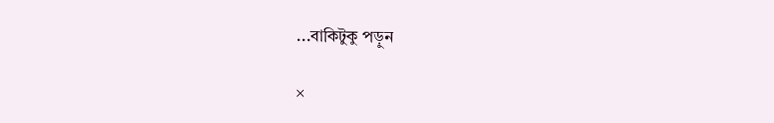...বাকিটুকু পড়ুন

×